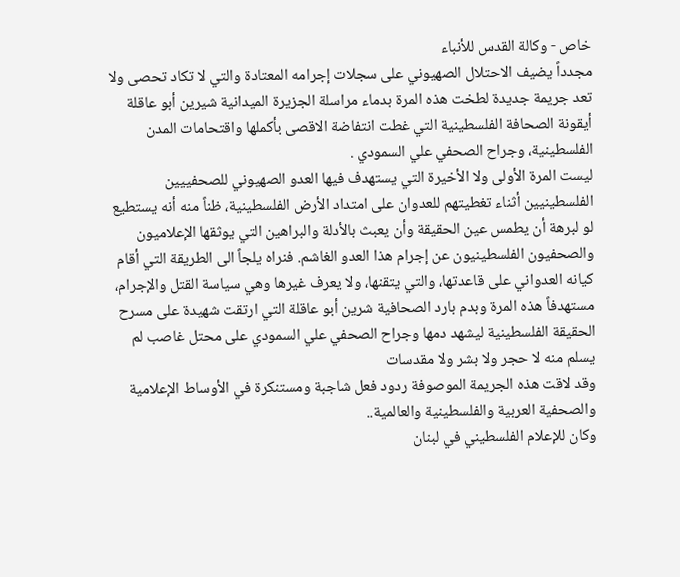خاص - وكالة القدس للأنباء
مجدداً يضيف الاحتلال الصهيوني على سجلات إجرامه المعتادة والتي لا تكاد تحصى ولا تعد جريمة جديدة لطخت هذه المرة بدماء مراسلة الجزيرة الميدانية شيرين أبو عاقلة أيقونة الصحافة الفلسطينية التي غطت انتفاضة الاقصى بأكملها واقتحامات المدن الفلسطينية، وجراح الصحفي علي السمودي .
ليست المرة الأولى ولا الأخيرة التي يستهدف فيها العدو الصهيوني للصحفييين الفلسطينيين أثناء تغطيتهم للعدوان على امتداد الأرض الفلسطينية، ظناً منه أنه يستطيع لو لبرهة أن يطمس عين الحقيقة وأن يعبث بالأدلة والبراهين التي يوثقها الإعلاميون والصحفيون الفلسطينيون عن إجرام هذا العدو الغاشم. فنراه يلجاً الى الطريقة التي أقام كيانه العدواني على قاعدتها، والتي يتقنها، ولا يعرف غيرها وهي سياسة القتل والإجرام، مستهدفاً هذه المرة وبدم بارد الصحافية شرين أبو عاقلة التي ارتقت شهيدة على مسرح الحقيقة الفلسطينية ليشهد دمها وجراح الصحفي علي السمودي على محتل غاصب لم يسلم منه لا حجر ولا بشر ولا مقدسات
وقد لاقت هذه الجريمة الموصوفة ردود فعل شاجبة ومستنكرة في الأوساط الإعلامية والصحفية العربية والفلسطينية والعالمية..
وكان للإعلام الفلسطيني في لبنان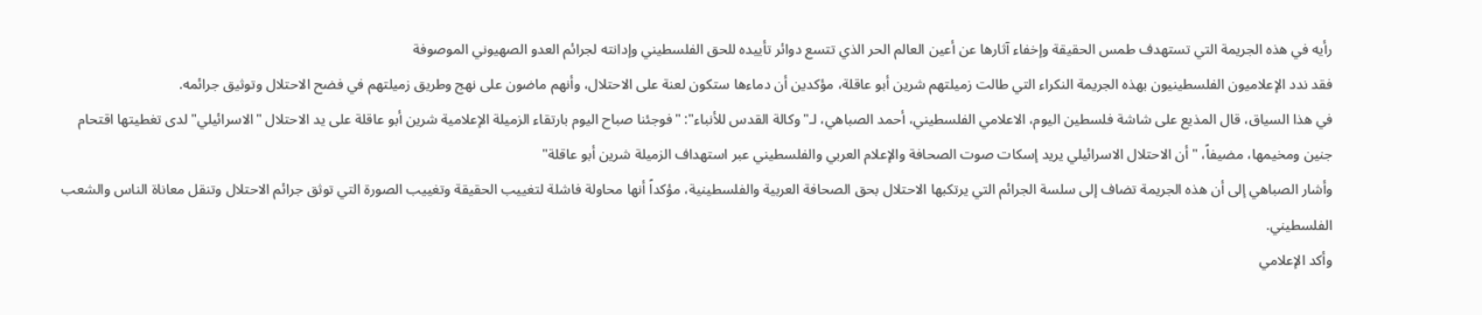رأيه في هذه الجريمة التي تستهدف طمس الحقيقة وإخفاء آثارها عن أعين العالم الحر الذي تتسع دوائر تأييده للحق الفلسطيني وإدانته لجرائم العدو الصهيوني الموصوفة
فقد ندد الإعلاميون الفلسطينيون بهذه الجريمة النكراء التي طالت زميلتهم شرين أبو عاقلة، مؤكدين أن دماءها ستكون لعنة على الاحتلال، وأنهم ماضون على نهج وطريق زميلتهم في فضح الاحتلال وتوثيق جرائمه.
في هذا السياق، قال المذيع على شاشة فلسطين اليوم، الاعلامي الفلسطيني، أحمد الصباهي، لـ"وكالة القدس للأنباء": "فوجئنا صباح اليوم بارتقاء الزميلة الإعلامية شرين أبو عاقلة على يد الاحتلال "الاسرائيلي" لدى تغطيتها اقتحام جنين ومخيمها، مضيفاً، "أن الاحتلال الاسرائيلي يريد إسكات صوت الصحافة والإعلام العربي والفلسطيني عبر استهداف الزميلة شرين أبو عاقلة"
وأشار الصباهي إلى أن هذه الجريمة تضاف إلى سلسة الجرائم التي يرتكبها الاحتلال بحق الصحافة العربية والفلسطينية، مؤكداً أنها محاولة فاشلة لتغييب الحقيقة وتغييب الصورة التي توثق جرائم الاحتلال وتنقل معاناة الناس والشعب الفلسطيني.
وأكد الإعلامي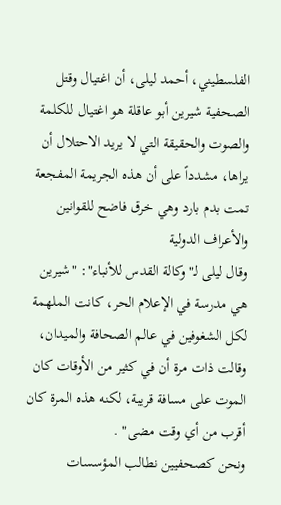الفلسطيني، أحمد ليلى، أن اغتيال وقتل الصحفية شيرين أبو عاقلة هو اغتيال للكلمة والصوت والحقيقة التي لا يريد الاحتلال أن يراها، مشدداً على أن هذه الجريمة المفجعة تمت بدم بارد وهي خرق فاضح للقوانين والأعراف الدولية
وقال ليلى لـ"وكالة القدس للأنباء": "شيرين هي مدرسة في الإعلام الحر، كانت الملهمة لكل الشغوفين في عالم الصحافة والميدان، وقالت ذات مرة أن في كثير من الأوقات كان الموت على مسافة قريبة، لكنه هذه المرة كان أقرب من أي وقت مضى" .
ونحن كصحفيين نطالب المؤسسات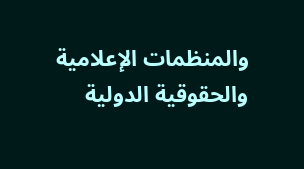والمنظمات الإعلامية والحقوقية الدولية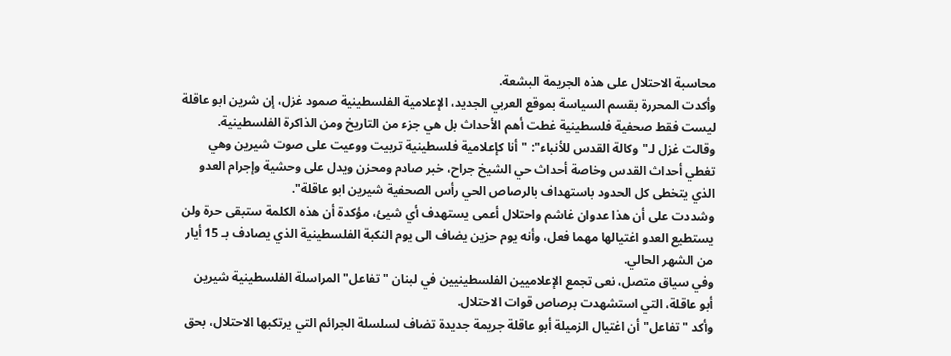محاسبة الاحتلال على هذه الجريمة البشعة.
وأكدت المحررة بقسم السياسة بموقع العربي الجديد، الإعلامية الفلسطينية صمود غزل، إن شرين ابو عاقلة ليست فقط صحفية فلسطينية غطت أهم الأحداث بل هي جزء من التاريخ ومن الذاكرة الفلسطينية.
وقالت غزل لـ"وكالة القدس للأنباء": "أنا كإعلامية فلسطينية تربيت ووعيت على صوت شيرين وهي تغطي أحداث القدس وخاصة أحداث حي الشيخ جراح، خبر صادم ومحزن ويدل على وحشية وإجرام العدو الذي يتخطى كل الحدود باستهداف بالرصاص الحي رأس الصحفية شيرين ابو عاقلة".
وشددت على أن هذا عدوان غاشم واحتلال أعمى يستهدف أي شيئ، مؤكدة أن هذه الكلمة ستبقى حرة ولن يستطيع العدو اغتيالها مهما فعل، وأنه يوم حزين يضاف الى يوم النكبة الفلسطينية الذي يصادف بـ 15 أيار من الشهر الحالي.
وفي سياق متصل، نعى تجمع الإعلاميين الفلسطينيين في لبنان "تفاعل" المراسلة الفلسطينية شيرين أبو عاقلة، التي استشهدت برصاص قوات الاحتلال.
وأكد "تفاعل" أن اغتيال الزميلة أبو عاقلة جريمة جديدة تضاف لسلسلة الجرائم التي يرتكبها الاحتلال، بحق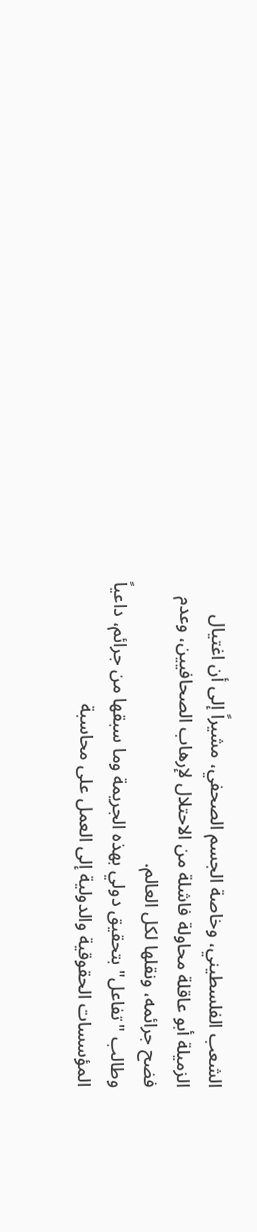الشعب الفلسطيني، وخاصة الجسم الصحفي، مشيراً إلى أن اغتيال الزميلة أبو عاقلة محاولة فاشلة من الاحتلال لإرهاب الصحافيين، وعدم فضح جرائمه، ونقلها لكل العالم.
وطالب "تفاعل" بتحقيق دولي بهذه الجريمة وما سبقها من جرائم، داعياً المؤسسات الحقوقية والدولية إلى العمل على محاسبة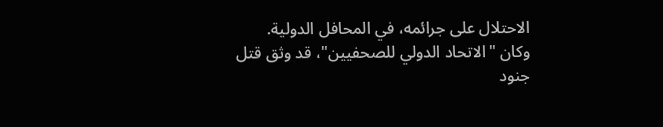الاحتلال على جرائمه، في المحافل الدولية.
وكان "الاتحاد الدولي للصحفيين"، قد وثق قتل جنود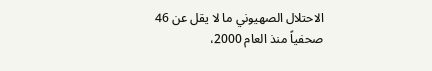الاحتلال الصهيوني ما لا يقل عن 46 صحفياً منذ العام 2000،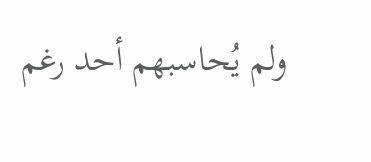ولم يُحاسبهم أحد رغم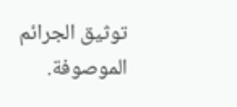توثيق الجرائم الموصوفة.